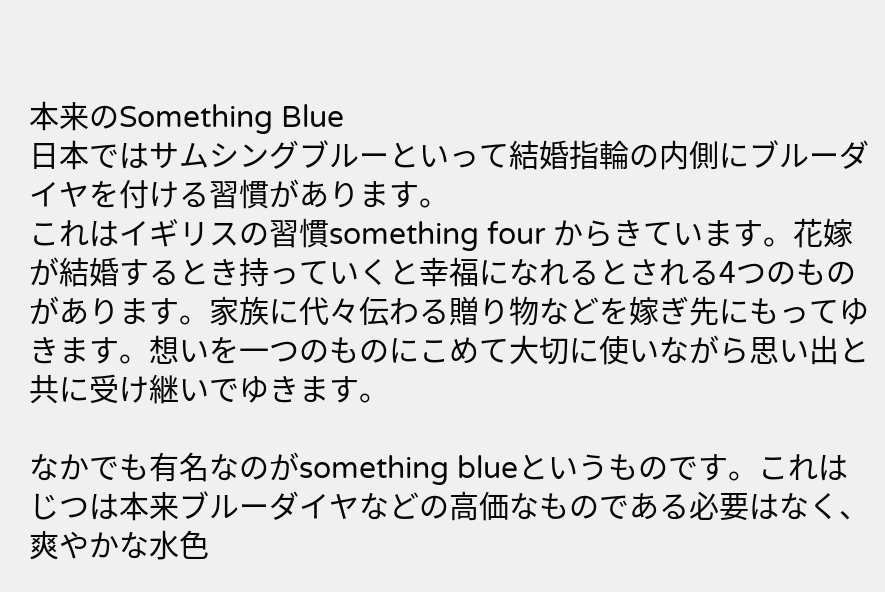本来のSomething Blue
日本ではサムシングブルーといって結婚指輪の内側にブルーダイヤを付ける習慣があります。
これはイギリスの習慣something four からきています。花嫁が結婚するとき持っていくと幸福になれるとされる4つのものがあります。家族に代々伝わる贈り物などを嫁ぎ先にもってゆきます。想いを一つのものにこめて大切に使いながら思い出と共に受け継いでゆきます。

なかでも有名なのがsomething blueというものです。これはじつは本来ブルーダイヤなどの高価なものである必要はなく、爽やかな水色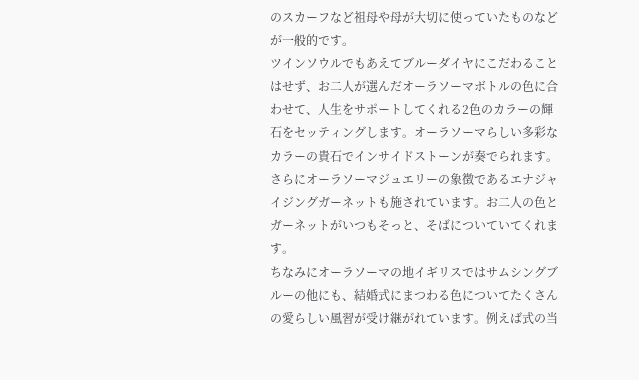のスカーフなど祖母や母が大切に使っていたものなどが一般的です。
ツインソウルでもあえてブルーダイヤにこだわることはせず、お二人が選んだオーラソーマボトルの色に合わせて、人生をサポートしてくれる2色のカラーの輝石をセッティングします。オーラソーマらしい多彩なカラーの貴石でインサイドストーンが奏でられます。さらにオーラソーマジュエリーの象徴であるエナジャイジングガーネットも施されています。お二人の色とガーネットがいつもそっと、そばについていてくれます。
ちなみにオーラソーマの地イギリスではサムシングブルーの他にも、結婚式にまつわる色についてたくさんの愛らしい風習が受け継がれています。例えば式の当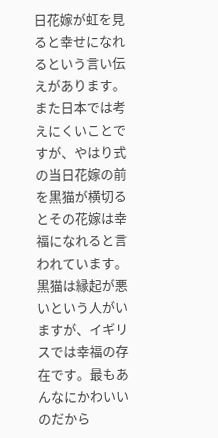日花嫁が虹を見ると幸せになれるという言い伝えがあります。また日本では考えにくいことですが、やはり式の当日花嫁の前を黒猫が横切るとその花嫁は幸福になれると言われています。黒猫は縁起が悪いという人がいますが、イギリスでは幸福の存在です。最もあんなにかわいいのだから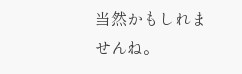当然かもしれませんね。